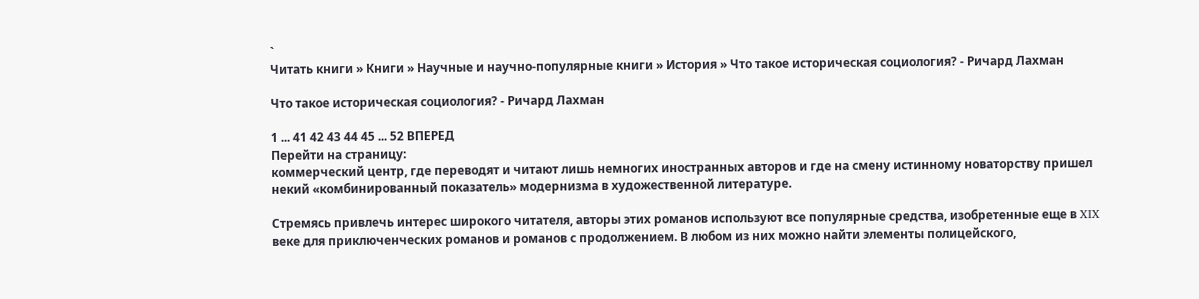`
Читать книги » Книги » Научные и научно-популярные книги » История » Что такое историческая социология? - Ричард Лахман

Что такое историческая социология? - Ричард Лахман

1 ... 41 42 43 44 45 ... 52 ВПЕРЕД
Перейти на страницу:
коммерческий центр, где переводят и читают лишь немногих иностранных авторов и где на смену истинному новаторству пришел некий «комбинированный показатель» модернизма в художественной литературе.

Стремясь привлечь интерес широкого читателя, авторы этих романов используют все популярные средства, изобретенные еще в XIX веке для приключенческих романов и романов с продолжением. В любом из них можно найти элементы полицейского,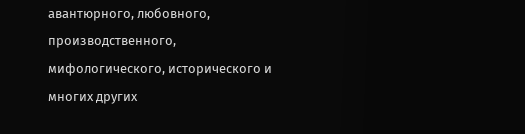авантюрного, любовного, производственного, мифологического, исторического и многих других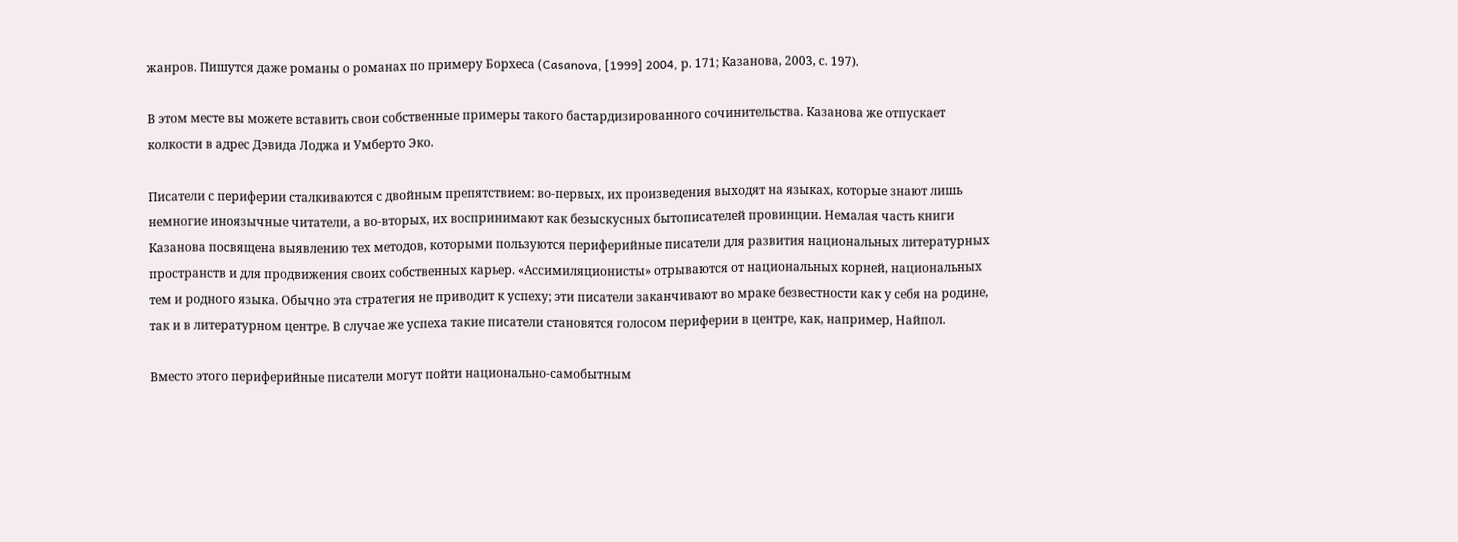жанров. Пишутся даже романы о романах по примеру Борхеса (Casanova, [1999] 2004, р. 171; Казанова, 2003, с. 197).

В этом месте вы можете вставить свои собственные примеры такого бастардизированного сочинительства. Казанова же отпускает колкости в адрес Дэвида Лоджа и Умберто Эко.

Писатели с периферии сталкиваются с двойным препятствием: во-первых, их произведения выходят на языках, которые знают лишь немногие иноязычные читатели, а во-вторых, их воспринимают как безыскусных бытописателей провинции. Немалая часть книги Казанова посвящена выявлению тех методов, которыми пользуются периферийные писатели для развития национальных литературных пространств и для продвижения своих собственных карьер. «Ассимиляционисты» отрываются от национальных корней, национальных тем и родного языка. Обычно эта стратегия не приводит к успеху; эти писатели заканчивают во мраке безвестности как у себя на родине, так и в литературном центре. В случае же успеха такие писатели становятся голосом периферии в центре, как, например, Найпол.

Вместо этого периферийные писатели могут пойти национально-самобытным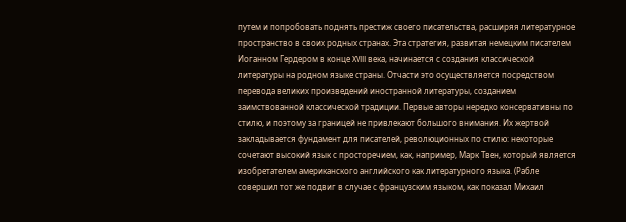путем и попробовать поднять престиж своего писательства, расширяя литературное пространство в своих родных странах. Эта стратегия, развитая немецким писателем Иоганном Гердером в конце XVIII века, начинается с создания классической литературы на родном языке страны. Отчасти это осуществляется посредством перевода великих произведений иностранной литературы, созданием заимствованной классической традиции. Первые авторы нередко консервативны по стилю, и поэтому за границей не привлекают большого внимания. Их жертвой закладывается фундамент для писателей, революционных по стилю: некоторые сочетают высокий язык с просторечием, как, например, Марк Твен, который является изобретателем американского английского как литературного языка. (Рабле совершил тот же подвиг в случае с французским языком, как показал Михаил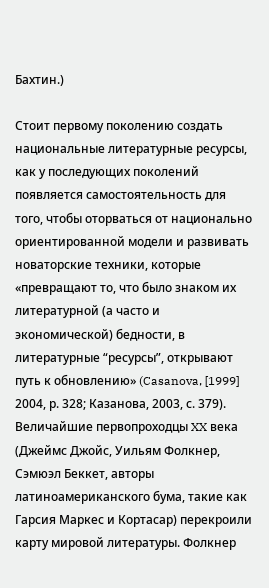Бахтин.)

Стоит первому поколению создать национальные литературные ресурсы, как у последующих поколений появляется самостоятельность для того, чтобы оторваться от национально ориентированной модели и развивать новаторские техники, которые «превращают то, что было знаком их литературной (а часто и экономической) бедности, в литературные “ресурсы”, открывают путь к обновлению» (Casanova, [1999] 2004, р. 328; Казанова, 2003, с. 379). Величайшие первопроходцы XX века (Джеймс Джойс, Уильям Фолкнер, Сэмюэл Беккет, авторы латиноамериканского бума, такие как Гарсия Маркес и Кортасар) перекроили карту мировой литературы. Фолкнер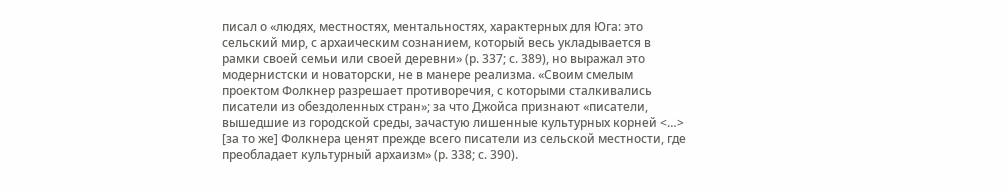писал о «людях, местностях, ментальностях, характерных для Юга: это сельский мир, с архаическим сознанием, который весь укладывается в рамки своей семьи или своей деревни» (р. 337; с. 389), но выражал это модернистски и новаторски, не в манере реализма. «Своим смелым проектом Фолкнер разрешает противоречия, с которыми сталкивались писатели из обездоленных стран»; за что Джойса признают «писатели, вышедшие из городской среды, зачастую лишенные культурных корней <…> [за то же] Фолкнера ценят прежде всего писатели из сельской местности, где преобладает культурный архаизм» (р. 338; с. 390).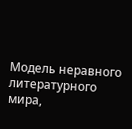Модель неравного литературного мира,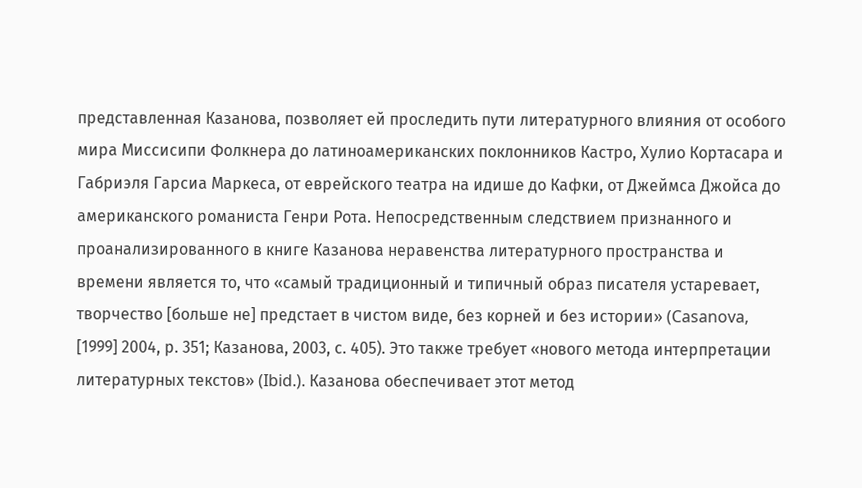представленная Казанова, позволяет ей проследить пути литературного влияния от особого мира Миссисипи Фолкнера до латиноамериканских поклонников Кастро, Хулио Кортасара и Габриэля Гарсиа Маркеса, от еврейского театра на идише до Кафки, от Джеймса Джойса до американского романиста Генри Рота. Непосредственным следствием признанного и проанализированного в книге Казанова неравенства литературного пространства и времени является то, что «самый традиционный и типичный образ писателя устаревает, творчество [больше не] предстает в чистом виде, без корней и без истории» (Casanova, [1999] 2004, р. 351; Казанова, 2003, с. 405). Это также требует «нового метода интерпретации литературных текстов» (Ibid.). Казанова обеспечивает этот метод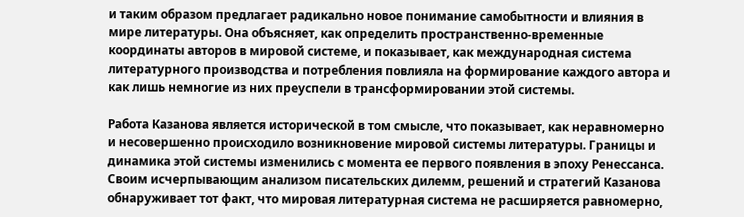и таким образом предлагает радикально новое понимание самобытности и влияния в мире литературы. Она объясняет, как определить пространственно-временные координаты авторов в мировой системе, и показывает, как международная система литературного производства и потребления повлияла на формирование каждого автора и как лишь немногие из них преуспели в трансформировании этой системы.

Работа Казанова является исторической в том смысле, что показывает, как неравномерно и несовершенно происходило возникновение мировой системы литературы. Границы и динамика этой системы изменились с момента ее первого появления в эпоху Ренессанса. Своим исчерпывающим анализом писательских дилемм, решений и стратегий Казанова обнаруживает тот факт, что мировая литературная система не расширяется равномерно,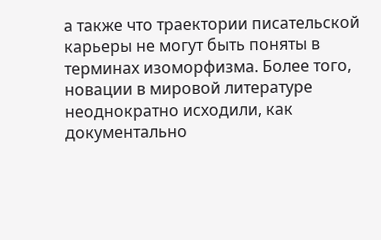а также что траектории писательской карьеры не могут быть поняты в терминах изоморфизма. Более того, новации в мировой литературе неоднократно исходили, как документально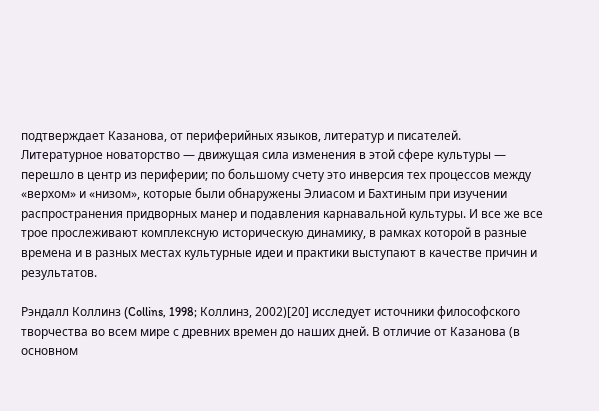подтверждает Казанова, от периферийных языков, литератур и писателей. Литературное новаторство — движущая сила изменения в этой сфере культуры — перешло в центр из периферии; по большому счету это инверсия тех процессов между «верхом» и «низом», которые были обнаружены Элиасом и Бахтиным при изучении распространения придворных манер и подавления карнавальной культуры. И все же все трое прослеживают комплексную историческую динамику, в рамках которой в разные времена и в разных местах культурные идеи и практики выступают в качестве причин и результатов.

Рэндалл Коллинз (Collins, 1998; Коллинз, 2002)[20] исследует источники философского творчества во всем мире с древних времен до наших дней. В отличие от Казанова (в основном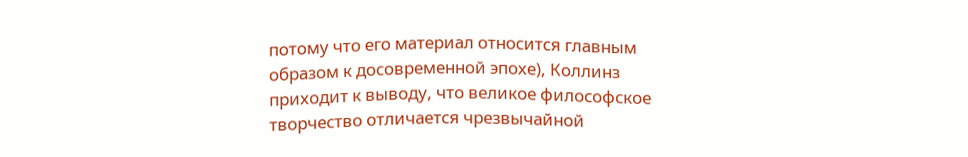потому что его материал относится главным образом к досовременной эпохе), Коллинз приходит к выводу, что великое философское творчество отличается чрезвычайной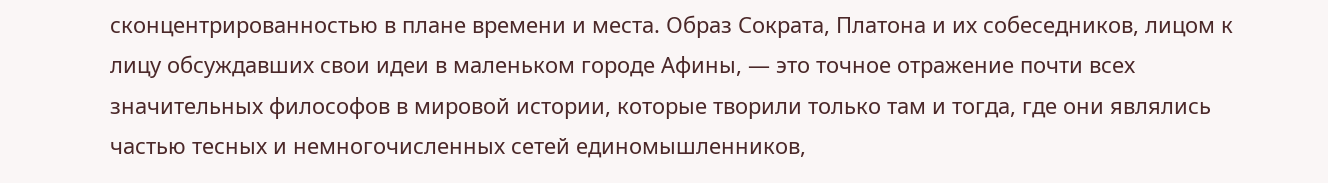сконцентрированностью в плане времени и места. Образ Сократа, Платона и их собеседников, лицом к лицу обсуждавших свои идеи в маленьком городе Афины, — это точное отражение почти всех значительных философов в мировой истории, которые творили только там и тогда, где они являлись частью тесных и немногочисленных сетей единомышленников,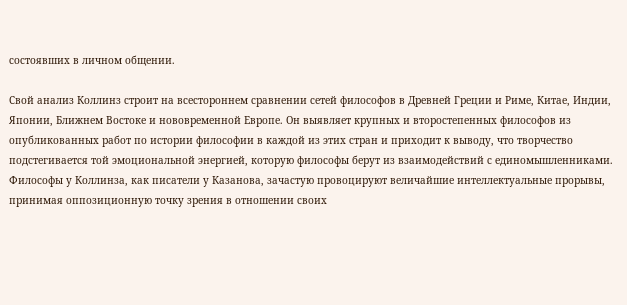состоявших в личном общении.

Свой анализ Коллинз строит на всестороннем сравнении сетей философов в Древней Греции и Риме, Китае, Индии, Японии, Ближнем Востоке и нововременной Европе. Он выявляет крупных и второстепенных философов из опубликованных работ по истории философии в каждой из этих стран и приходит к выводу, что творчество подстегивается той эмоциональной энергией, которую философы берут из взаимодействий с единомышленниками. Философы у Коллинза, как писатели у Казанова, зачастую провоцируют величайшие интеллектуальные прорывы, принимая оппозиционную точку зрения в отношении своих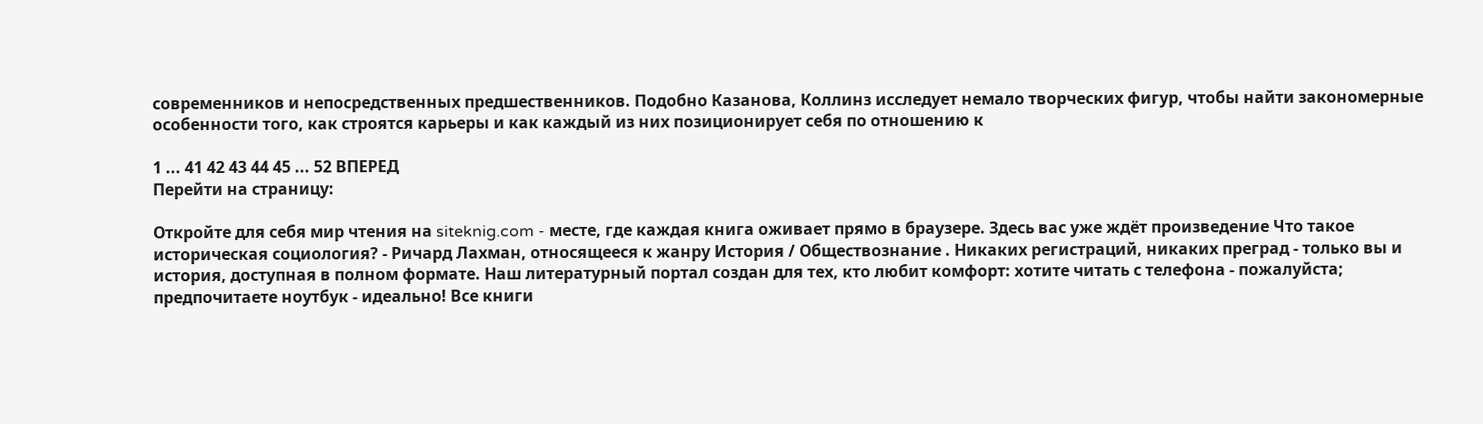современников и непосредственных предшественников. Подобно Казанова, Коллинз исследует немало творческих фигур, чтобы найти закономерные особенности того, как строятся карьеры и как каждый из них позиционирует себя по отношению к

1 ... 41 42 43 44 45 ... 52 ВПЕРЕД
Перейти на страницу:

Откройте для себя мир чтения на siteknig.com - месте, где каждая книга оживает прямо в браузере. Здесь вас уже ждёт произведение Что такое историческая социология? - Ричард Лахман, относящееся к жанру История / Обществознание . Никаких регистраций, никаких преград - только вы и история, доступная в полном формате. Наш литературный портал создан для тех, кто любит комфорт: хотите читать с телефона - пожалуйста; предпочитаете ноутбук - идеально! Все книги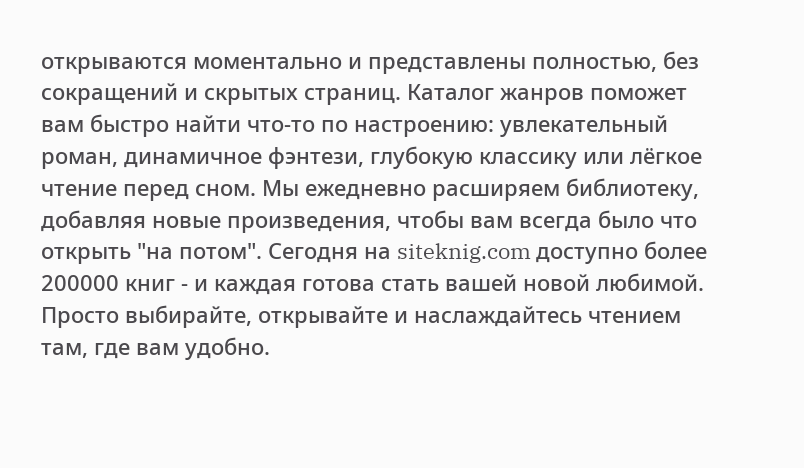открываются моментально и представлены полностью, без сокращений и скрытых страниц. Каталог жанров поможет вам быстро найти что-то по настроению: увлекательный роман, динамичное фэнтези, глубокую классику или лёгкое чтение перед сном. Мы ежедневно расширяем библиотеку, добавляя новые произведения, чтобы вам всегда было что открыть "на потом". Сегодня на siteknig.com доступно более 200000 книг - и каждая готова стать вашей новой любимой. Просто выбирайте, открывайте и наслаждайтесь чтением там, где вам удобно.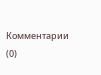Комментарии (0)